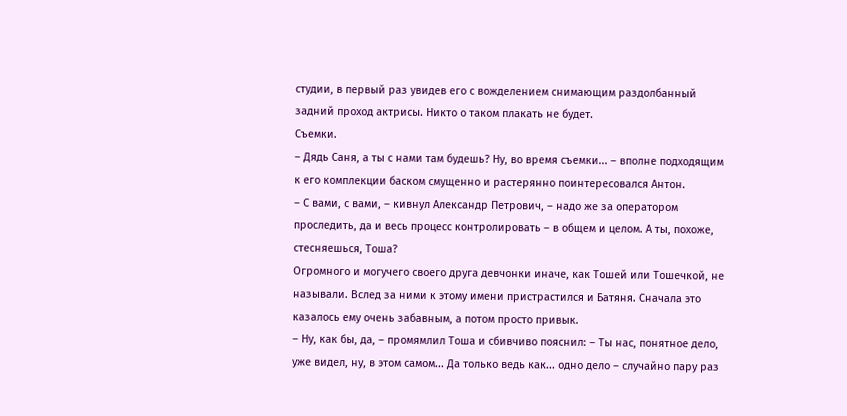студии, в первый раз увидев его с вожделением снимающим раздолбанный задний проход актрисы. Никто о таком плакать не будет.
Съемки.
– Дядь Саня, а ты с нами там будешь? Ну, во время съемки... – вполне подходящим к его комплекции баском смущенно и растерянно поинтересовался Антон.
– С вами, с вами, – кивнул Александр Петрович, – надо же за оператором проследить, да и весь процесс контролировать – в общем и целом. А ты, похоже, стесняешься, Тоша?
Огромного и могучего своего друга девчонки иначе, как Тошей или Тошечкой, не называли. Вслед за ними к этому имени пристрастился и Батяня. Сначала это казалось ему очень забавным, а потом просто привык.
– Ну, как бы, да, – промямлил Тоша и сбивчиво пояснил: – Ты нас, понятное дело, уже видел, ну, в этом самом... Да только ведь как... одно дело – случайно пару раз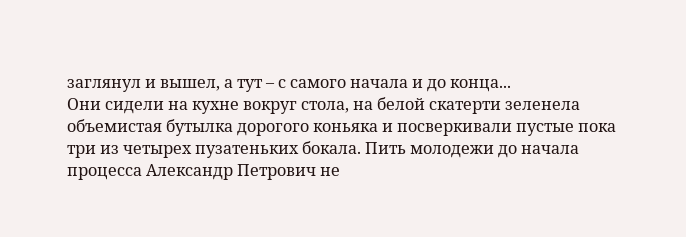заглянул и вышел, а тут – с самого начала и до конца...
Они сидели на кухне вокруг стола, на белой скатерти зеленела объемистая бутылка дорогого коньяка и посверкивали пустые пока три из четырех пузатеньких бокала. Пить молодежи до начала процесса Александр Петрович не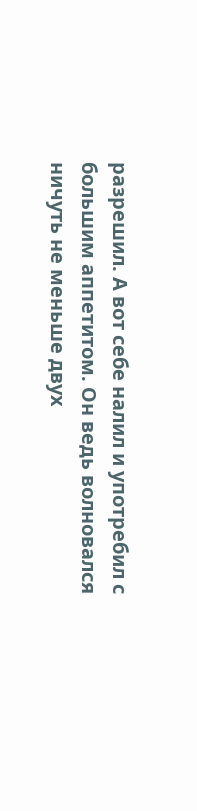разрешил. А вот себе налил и употребил с большим аппетитом. Он ведь волновался ничуть не меньше двух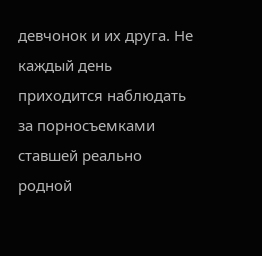девчонок и их друга. Не каждый день приходится наблюдать за порносъемками ставшей реально родной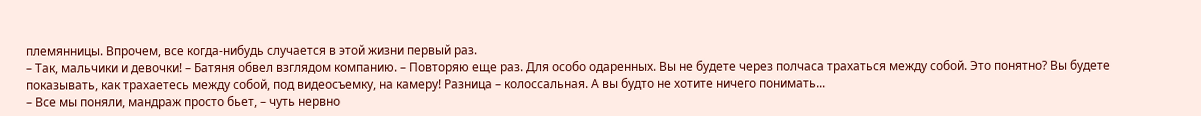племянницы. Впрочем, все когда-нибудь случается в этой жизни первый раз.
– Так, мальчики и девочки! – Батяня обвел взглядом компанию. – Повторяю еще раз. Для особо одаренных. Вы не будете через полчаса трахаться между собой. Это понятно? Вы будете показывать, как трахаетесь между собой, под видеосъемку, на камеру! Разница – колоссальная. А вы будто не хотите ничего понимать...
– Все мы поняли, мандраж просто бьет, – чуть нервно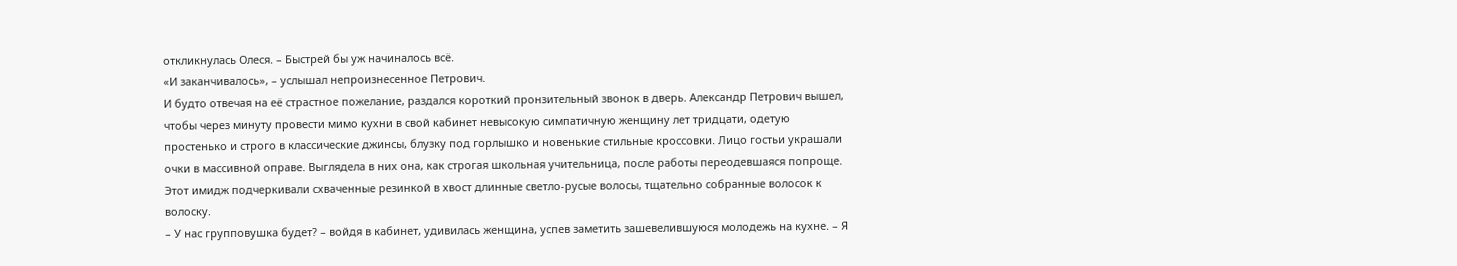откликнулась Олеся. – Быстрей бы уж начиналось всё.
«И заканчивалось», – услышал непроизнесенное Петрович.
И будто отвечая на её страстное пожелание, раздался короткий пронзительный звонок в дверь. Александр Петрович вышел, чтобы через минуту провести мимо кухни в свой кабинет невысокую симпатичную женщину лет тридцати, одетую простенько и строго в классические джинсы, блузку под горлышко и новенькие стильные кроссовки. Лицо гостьи украшали очки в массивной оправе. Выглядела в них она, как строгая школьная учительница, после работы переодевшаяся попроще. Этот имидж подчеркивали схваченные резинкой в хвост длинные светло-русые волосы, тщательно собранные волосок к волоску.
– У нас групповушка будет? – войдя в кабинет, удивилась женщина, успев заметить зашевелившуюся молодежь на кухне. – Я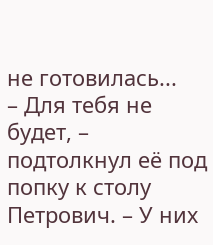не готовилась...
– Для тебя не будет, – подтолкнул её под попку к столу Петрович. – У них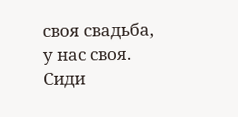своя свадьба, у нас своя. Сиди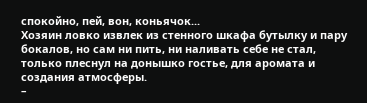спокойно, пей, вон, коньячок...
Хозяин ловко извлек из стенного шкафа бутылку и пару бокалов, но сам ни пить, ни наливать себе не стал, только плеснул на донышко гостье, для аромата и создания атмосферы.
–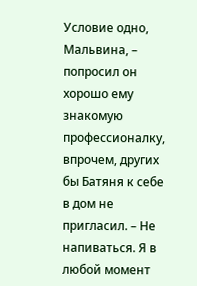Условие одно, Мальвина, – попросил он хорошо ему знакомую профессионалку, впрочем, других бы Батяня к себе в дом не пригласил. – Не напиваться. Я в любой момент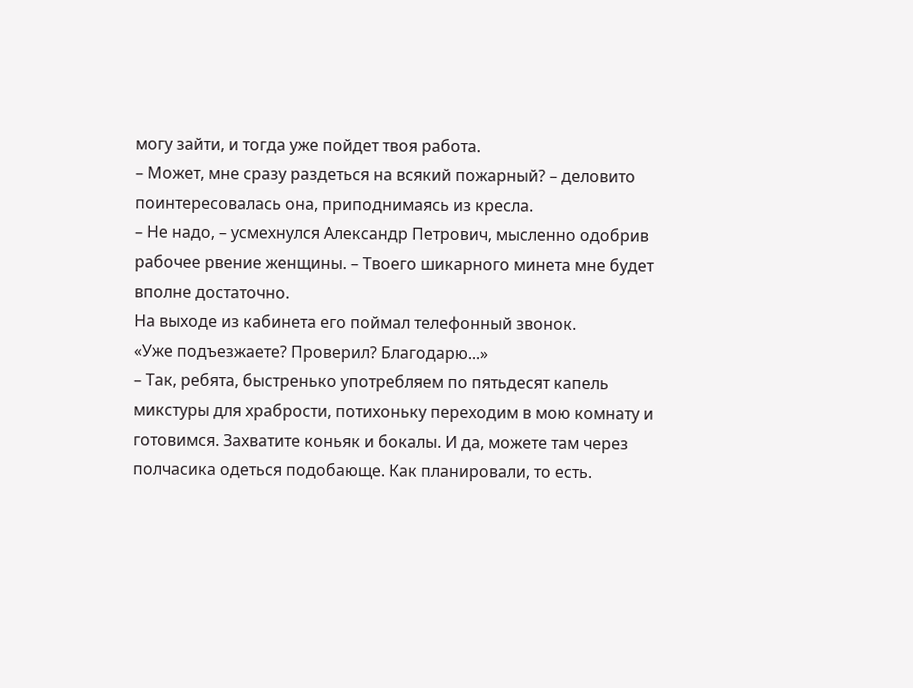могу зайти, и тогда уже пойдет твоя работа.
– Может, мне сразу раздеться на всякий пожарный? – деловито поинтересовалась она, приподнимаясь из кресла.
– Не надо, – усмехнулся Александр Петрович, мысленно одобрив рабочее рвение женщины. – Твоего шикарного минета мне будет вполне достаточно.
На выходе из кабинета его поймал телефонный звонок.
«Уже подъезжаете? Проверил? Благодарю...»
– Так, ребята, быстренько употребляем по пятьдесят капель микстуры для храбрости, потихоньку переходим в мою комнату и готовимся. Захватите коньяк и бокалы. И да, можете там через полчасика одеться подобающе. Как планировали, то есть.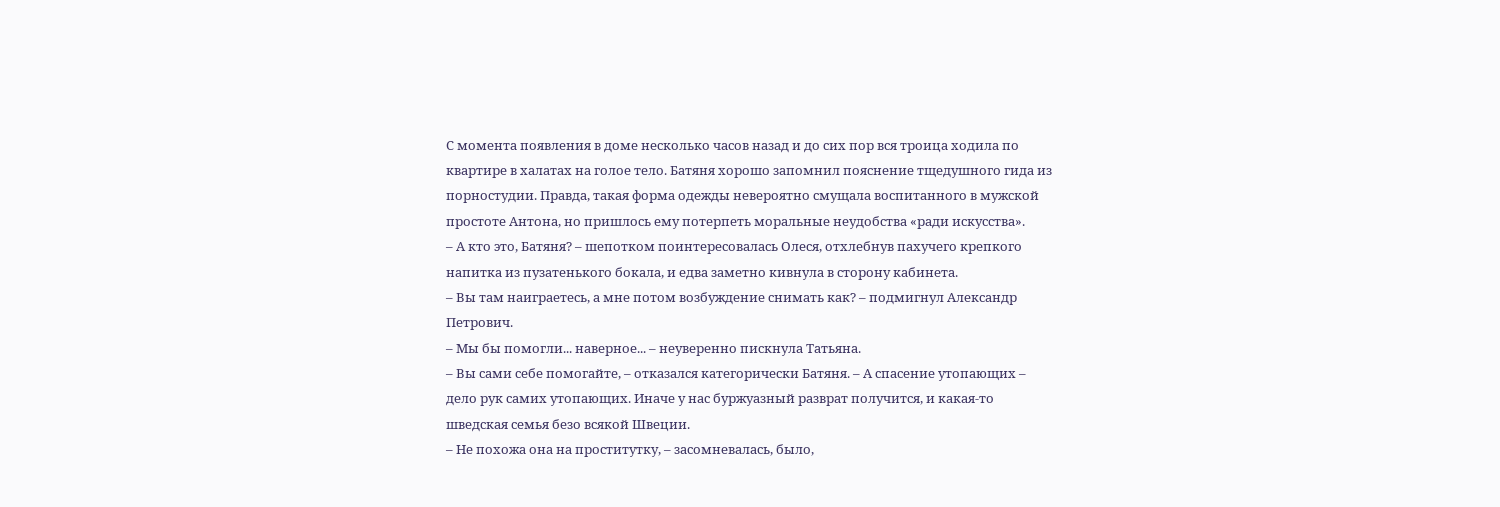С момента появления в доме несколько часов назад и до сих пор вся троица ходила по квартире в халатах на голое тело. Батяня хорошо запомнил пояснение тщедушного гида из порностудии. Правда, такая форма одежды невероятно смущала воспитанного в мужской простоте Антона, но пришлось ему потерпеть моральные неудобства «ради искусства».
– А кто это, Батяня? – шепотком поинтересовалась Олеся, отхлебнув пахучего крепкого напитка из пузатенького бокала, и едва заметно кивнула в сторону кабинета.
– Вы там наиграетесь, а мне потом возбуждение снимать как? – подмигнул Александр Петрович.
– Мы бы помогли... наверное... – неуверенно пискнула Татьяна.
– Вы сами себе помогайте, – отказался категорически Батяня. – А спасение утопающих – дело рук самих утопающих. Иначе у нас буржуазный разврат получится, и какая-то шведская семья безо всякой Швеции.
– Не похожа она на проститутку, – засомневалась, было,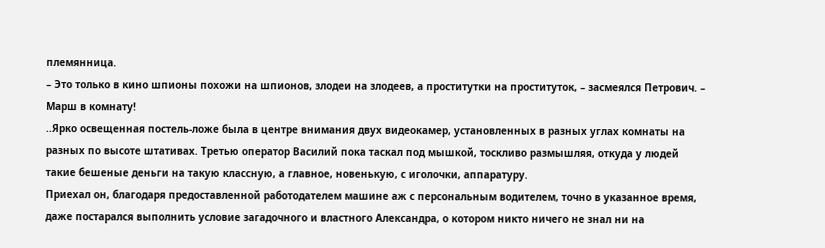племянница.
– Это только в кино шпионы похожи на шпионов, злодеи на злодеев, а проститутки на проституток, – засмеялся Петрович. – Марш в комнату!
..Ярко освещенная постель-ложе была в центре внимания двух видеокамер, установленных в разных углах комнаты на разных по высоте штативах. Третью оператор Василий пока таскал под мышкой, тоскливо размышляя, откуда у людей такие бешеные деньги на такую классную, а главное, новенькую, с иголочки, аппаратуру.
Приехал он, благодаря предоставленной работодателем машине аж с персональным водителем, точно в указанное время, даже постарался выполнить условие загадочного и властного Александра, о котором никто ничего не знал ни на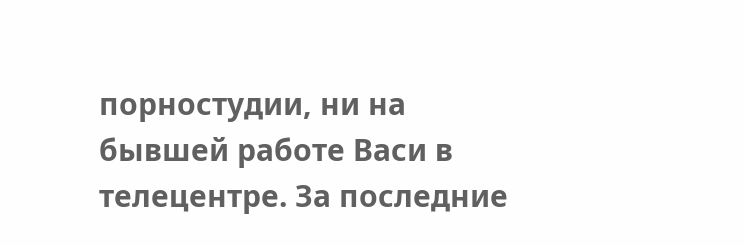порностудии, ни на бывшей работе Васи в телецентре. За последние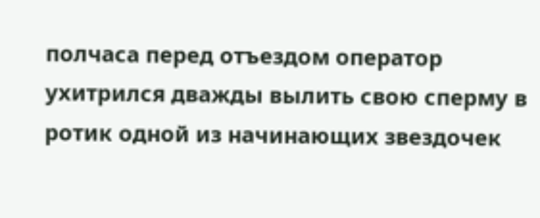полчаса перед отъездом оператор ухитрился дважды вылить свою сперму в ротик одной из начинающих звездочек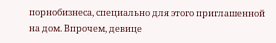порнобизнеса, специально для этого приглашенной на дом. Впрочем, девице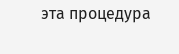эта процедура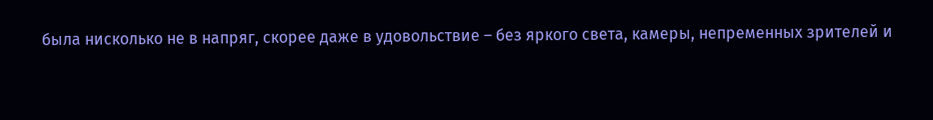была нисколько не в напряг, скорее даже в удовольствие – без яркого света, камеры, непременных зрителей и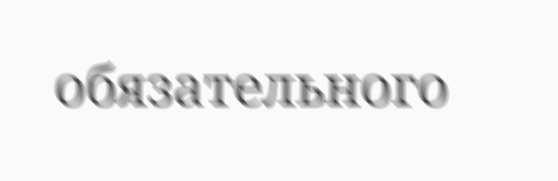обязательного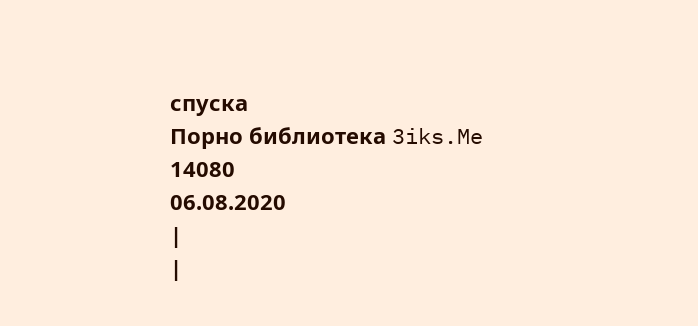спуска
Порно библиотека 3iks.Me
14080
06.08.2020
|
|